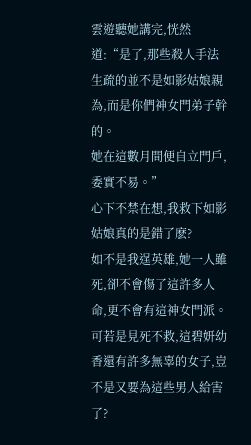雲遊聽她講完,恍然道:“是了,那些殺人手法生疏的並不是如影姑娘親為,而是你們神女門弟子幹的。
她在這數月間便自立門戶,委實不易。”
心下不禁在想,我救下如影姑娘真的是錯了麽?
如不是我逞英雄,她一人雖死,卻不會傷了這許多人命,更不會有這神女門派。
可若是見死不救,這碧妍幼香還有許多無辜的女子,豈不是又要為這些男人給害了?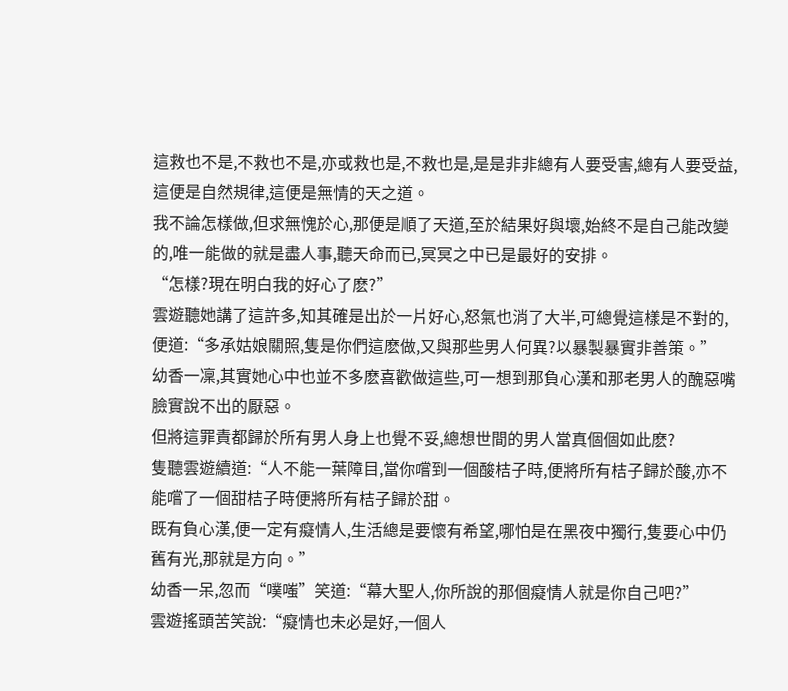這救也不是,不救也不是,亦或救也是,不救也是,是是非非總有人要受害,總有人要受益,這便是自然規律,這便是無情的天之道。
我不論怎樣做,但求無愧於心,那便是順了天道,至於結果好與壞,始終不是自己能改變的,唯一能做的就是盡人事,聽天命而已,冥冥之中已是最好的安排。
“怎樣?現在明白我的好心了麽?”
雲遊聽她講了這許多,知其確是出於一片好心,怒氣也消了大半,可總覺這樣是不對的,便道:“多承姑娘關照,隻是你們這麽做,又與那些男人何異?以暴製暴實非善策。”
幼香一凜,其實她心中也並不多麽喜歡做這些,可一想到那負心漢和那老男人的醜惡嘴臉實說不出的厭惡。
但將這罪責都歸於所有男人身上也覺不妥,總想世間的男人當真個個如此麽?
隻聽雲遊續道:“人不能一葉障目,當你嚐到一個酸桔子時,便將所有桔子歸於酸,亦不能嚐了一個甜桔子時便將所有桔子歸於甜。
既有負心漢,便一定有癡情人,生活總是要懷有希望,哪怕是在黑夜中獨行,隻要心中仍舊有光,那就是方向。”
幼香一呆,忽而“噗嗤”笑道:“幕大聖人,你所說的那個癡情人就是你自己吧?”
雲遊搖頭苦笑說:“癡情也未必是好,一個人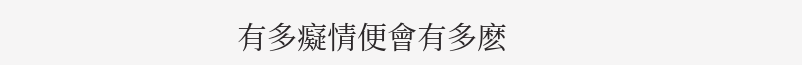有多癡情便會有多麽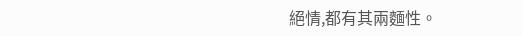絕情,都有其兩麵性。